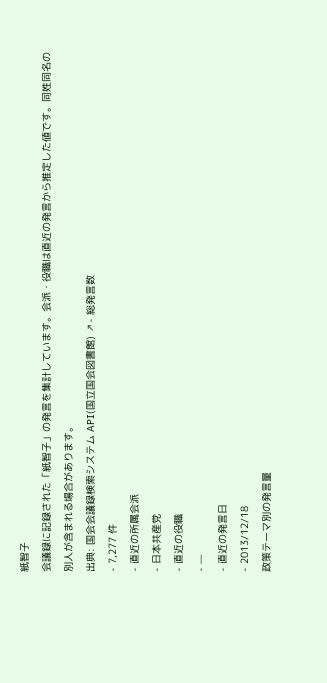紙智子
会議録に記録された「紙智子」の発言を集計しています。会派・役職は直近の発言から推定した値です。同姓同名の別人が含まれる場合があります。
出典: 国会会議録検索システム API(国立国会図書館) ↗- 総発言数
- 7,277 件
- 直近の所属会派
- 日本共産党
- 直近の役職
- —
- 直近の発言日
- 2013/12/18
政策テーマ別の発言量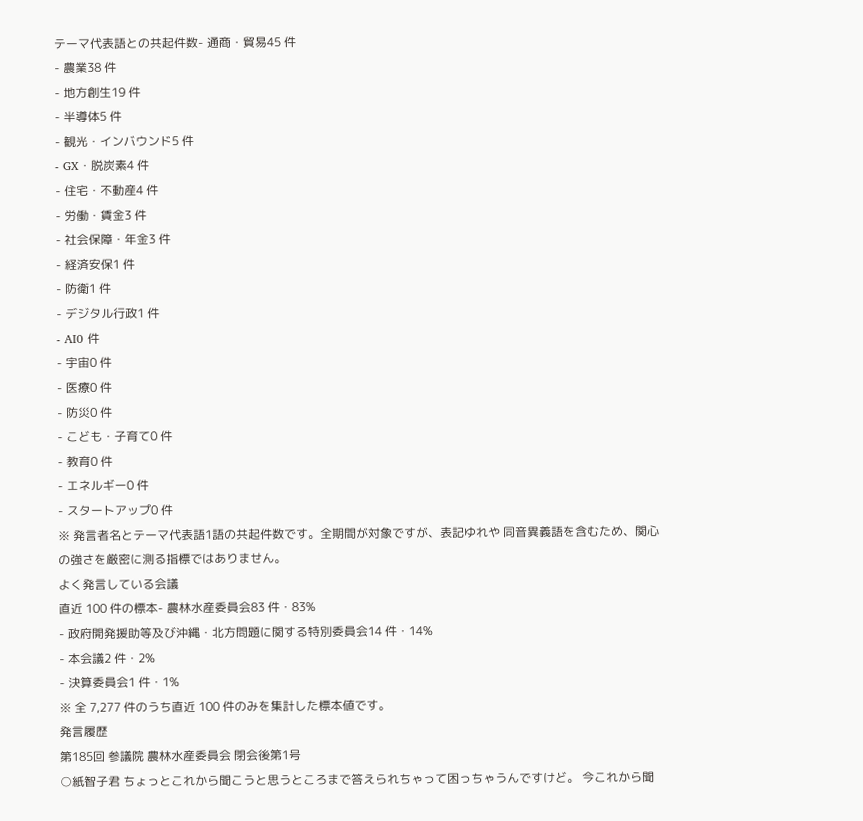テーマ代表語との共起件数- 通商・貿易45 件
- 農業38 件
- 地方創生19 件
- 半導体5 件
- 観光・インバウンド5 件
- GX・脱炭素4 件
- 住宅・不動産4 件
- 労働・賃金3 件
- 社会保障・年金3 件
- 経済安保1 件
- 防衛1 件
- デジタル行政1 件
- AI0 件
- 宇宙0 件
- 医療0 件
- 防災0 件
- こども・子育て0 件
- 教育0 件
- エネルギー0 件
- スタートアップ0 件
※ 発言者名とテーマ代表語1語の共起件数です。全期間が対象ですが、表記ゆれや 同音異義語を含むため、関心の強さを厳密に測る指標ではありません。
よく発言している会議
直近 100 件の標本- 農林水産委員会83 件・83%
- 政府開発援助等及び沖縄・北方問題に関する特別委員会14 件・14%
- 本会議2 件・2%
- 決算委員会1 件・1%
※ 全 7,277 件のうち直近 100 件のみを集計した標本値です。
発言履歴
第185回 参議院 農林水産委員会 閉会後第1号
○紙智子君 ちょっとこれから聞こうと思うところまで答えられちゃって困っちゃうんですけど。 今これから聞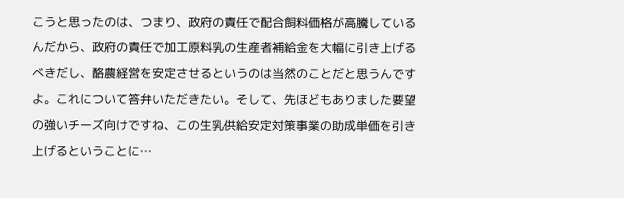こうと思ったのは、つまり、政府の責任で配合飼料価格が高騰しているんだから、政府の責任で加工原料乳の生産者補給金を大幅に引き上げるべきだし、酪農経営を安定させるというのは当然のことだと思うんですよ。これについて答弁いただきたい。そして、先ほどもありました要望の強いチーズ向けですね、この生乳供給安定対策事業の助成単価を引き上げるということに…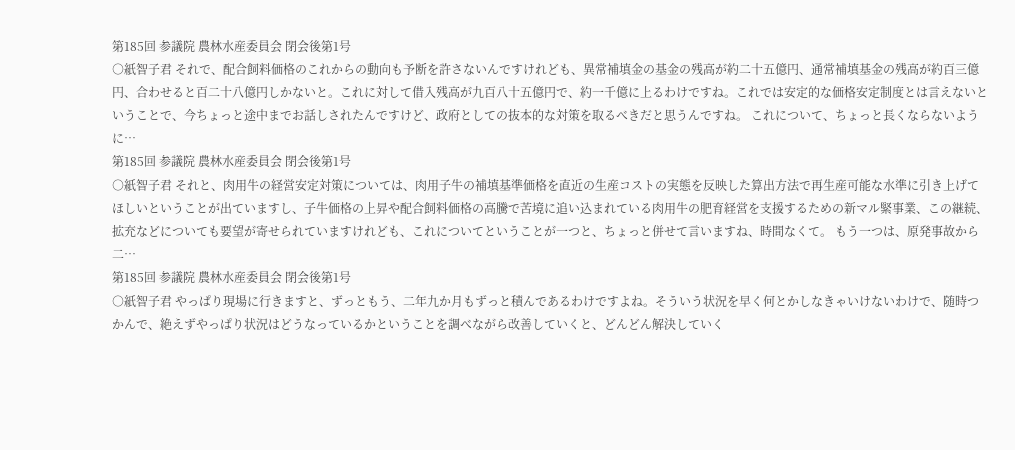第185回 参議院 農林水産委員会 閉会後第1号
○紙智子君 それで、配合飼料価格のこれからの動向も予断を許さないんですけれども、異常補填金の基金の残高が約二十五億円、通常補填基金の残高が約百三億円、合わせると百二十八億円しかないと。これに対して借入残高が九百八十五億円で、約一千億に上るわけですね。これでは安定的な価格安定制度とは言えないということで、今ちょっと途中までお話しされたんですけど、政府としての抜本的な対策を取るべきだと思うんですね。 これについて、ちょっと長くならないように…
第185回 参議院 農林水産委員会 閉会後第1号
○紙智子君 それと、肉用牛の経営安定対策については、肉用子牛の補填基準価格を直近の生産コストの実態を反映した算出方法で再生産可能な水準に引き上げてほしいということが出ていますし、子牛価格の上昇や配合飼料価格の高騰で苦境に追い込まれている肉用牛の肥育経営を支援するための新マル緊事業、この継続、拡充などについても要望が寄せられていますけれども、これについてということが一つと、ちょっと併せて言いますね、時間なくて。 もう一つは、原発事故から二…
第185回 参議院 農林水産委員会 閉会後第1号
○紙智子君 やっぱり現場に行きますと、ずっともう、二年九か月もずっと積んであるわけですよね。そういう状況を早く何とかしなきゃいけないわけで、随時つかんで、絶えずやっぱり状況はどうなっているかということを調べながら改善していくと、どんどん解決していく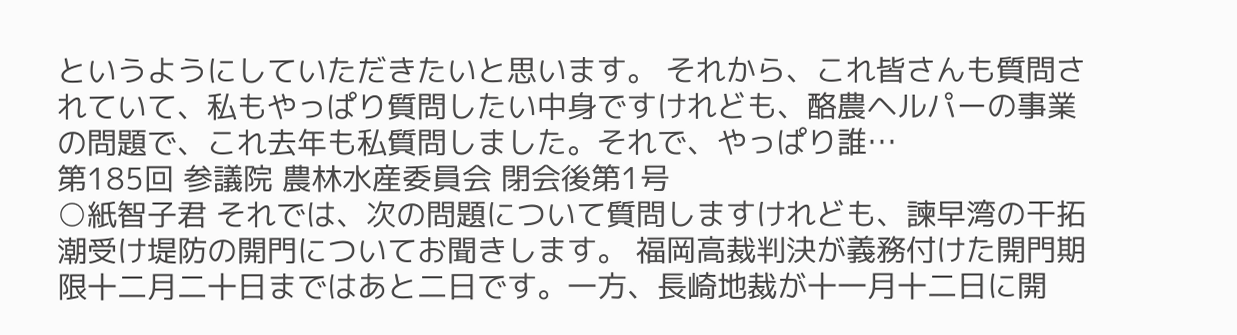というようにしていただきたいと思います。 それから、これ皆さんも質問されていて、私もやっぱり質問したい中身ですけれども、酪農ヘルパーの事業の問題で、これ去年も私質問しました。それで、やっぱり誰…
第185回 参議院 農林水産委員会 閉会後第1号
○紙智子君 それでは、次の問題について質問しますけれども、諫早湾の干拓潮受け堤防の開門についてお聞きします。 福岡高裁判決が義務付けた開門期限十二月二十日まではあと二日です。一方、長崎地裁が十一月十二日に開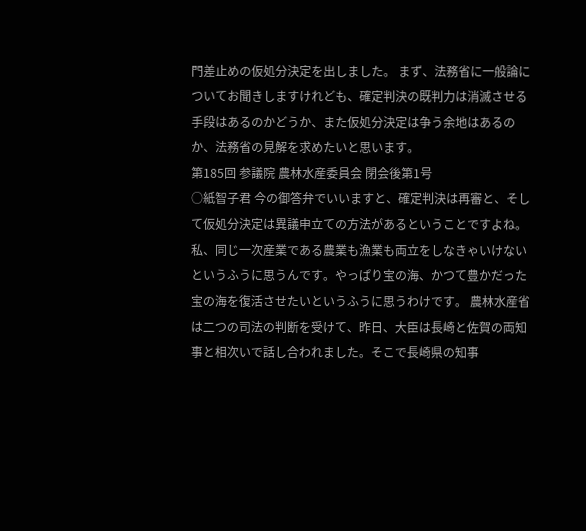門差止めの仮処分決定を出しました。 まず、法務省に一般論についてお聞きしますけれども、確定判決の既判力は消滅させる手段はあるのかどうか、また仮処分決定は争う余地はあるのか、法務省の見解を求めたいと思います。
第185回 参議院 農林水産委員会 閉会後第1号
○紙智子君 今の御答弁でいいますと、確定判決は再審と、そして仮処分決定は異議申立ての方法があるということですよね。 私、同じ一次産業である農業も漁業も両立をしなきゃいけないというふうに思うんです。やっぱり宝の海、かつて豊かだった宝の海を復活させたいというふうに思うわけです。 農林水産省は二つの司法の判断を受けて、昨日、大臣は長崎と佐賀の両知事と相次いで話し合われました。そこで長崎県の知事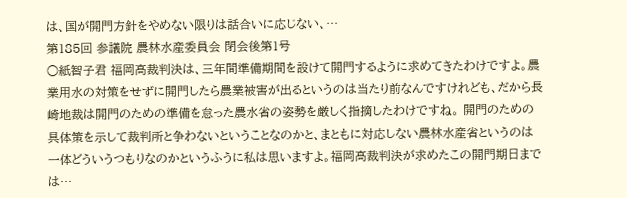は、国が開門方針をやめない限りは話合いに応じない、…
第185回 参議院 農林水産委員会 閉会後第1号
○紙智子君 福岡高裁判決は、三年間準備期間を設けて開門するように求めてきたわけですよ。農業用水の対策をせずに開門したら農業被害が出るというのは当たり前なんですけれども、だから長崎地裁は開門のための準備を怠った農水省の姿勢を厳しく指摘したわけですね。 開門のための具体策を示して裁判所と争わないということなのかと、まともに対応しない農林水産省というのは一体どういうつもりなのかというふうに私は思いますよ。福岡高裁判決が求めたこの開門期日までは…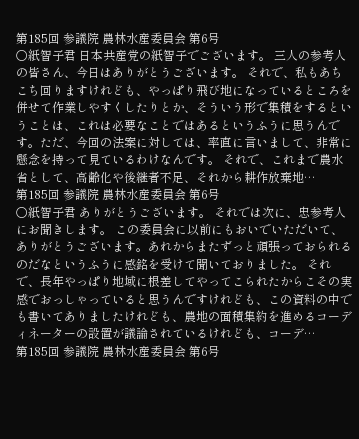第185回 参議院 農林水産委員会 第6号
○紙智子君 日本共産党の紙智子でございます。 三人の参考人の皆さん、今日はありがとうございます。 それで、私もあちこち回りますけれども、やっぱり飛び地になっているところを併せて作業しやすくしたりとか、そういう形で集積をするということは、これは必要なことではあるというふうに思うんです。ただ、今回の法案に対しては、率直に言いまして、非常に懸念を持って見ているわけなんです。 それで、これまで農水省として、高齢化や後継者不足、それから耕作放棄地…
第185回 参議院 農林水産委員会 第6号
○紙智子君 ありがとうございます。 それでは次に、忠参考人にお聞きします。 この委員会に以前にもおいでいただいて、ありがとうございます。あれからまたずっと頑張っておられるのだなというふうに感銘を受けて聞いておりました。 それで、長年やっぱり地域に根差してやってこられたからこその実感でおっしゃっていると思うんですけれども、この資料の中でも書いてありましたけれども、農地の面積集約を進めるコーディネーターの設置が議論されているけれども、コーデ…
第185回 参議院 農林水産委員会 第6号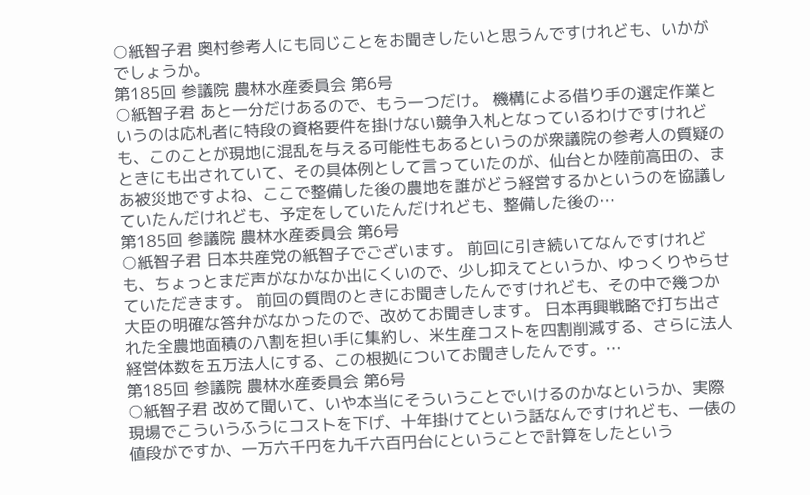○紙智子君 奥村参考人にも同じことをお聞きしたいと思うんですけれども、いかがでしょうか。
第185回 参議院 農林水産委員会 第6号
○紙智子君 あと一分だけあるので、もう一つだけ。 機構による借り手の選定作業というのは応札者に特段の資格要件を掛けない競争入札となっているわけですけれども、このことが現地に混乱を与える可能性もあるというのが衆議院の参考人の質疑のときにも出されていて、その具体例として言っていたのが、仙台とか陸前高田の、まあ被災地ですよね、ここで整備した後の農地を誰がどう経営するかというのを協議していたんだけれども、予定をしていたんだけれども、整備した後の…
第185回 参議院 農林水産委員会 第6号
○紙智子君 日本共産党の紙智子でございます。 前回に引き続いてなんですけれども、ちょっとまだ声がなかなか出にくいので、少し抑えてというか、ゆっくりやらせていただきます。 前回の質問のときにお聞きしたんですけれども、その中で幾つか大臣の明確な答弁がなかったので、改めてお聞きします。 日本再興戦略で打ち出された全農地面積の八割を担い手に集約し、米生産コストを四割削減する、さらに法人経営体数を五万法人にする、この根拠についてお聞きしたんです。…
第185回 参議院 農林水産委員会 第6号
○紙智子君 改めて聞いて、いや本当にそういうことでいけるのかなというか、実際現場でこういうふうにコストを下げ、十年掛けてという話なんですけれども、一俵の値段がですか、一万六千円を九千六百円台にということで計算をしたという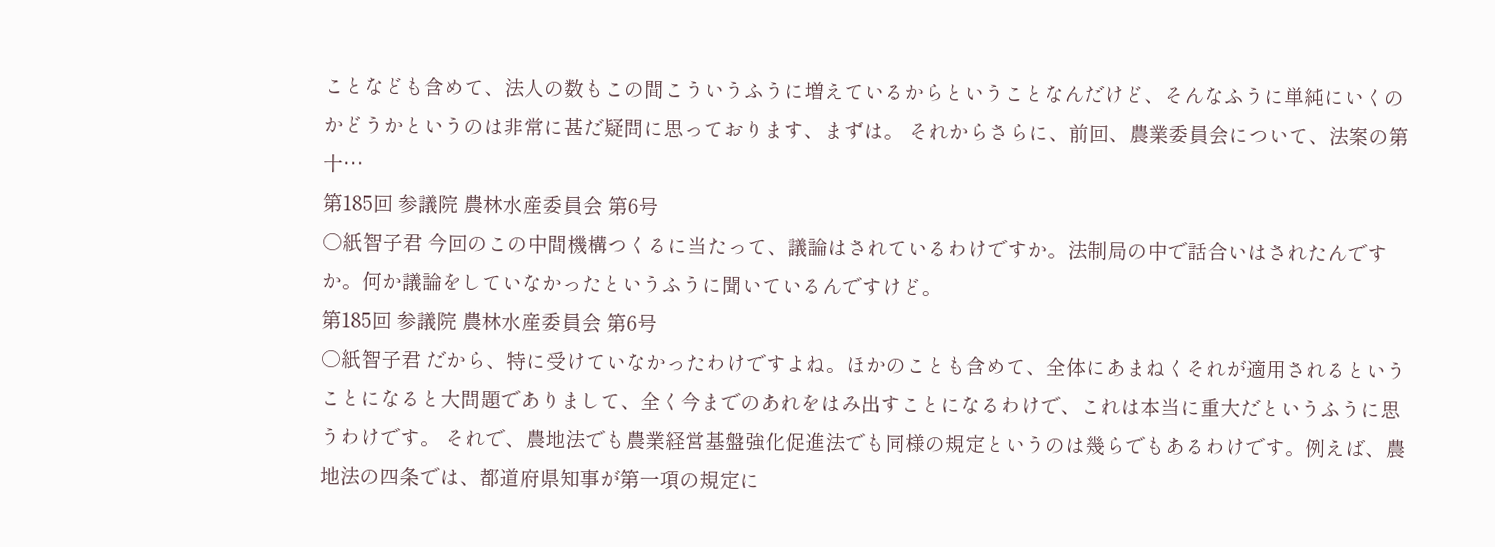ことなども含めて、法人の数もこの間こういうふうに増えているからということなんだけど、そんなふうに単純にいくのかどうかというのは非常に甚だ疑問に思っております、まずは。 それからさらに、前回、農業委員会について、法案の第十…
第185回 参議院 農林水産委員会 第6号
○紙智子君 今回のこの中間機構つくるに当たって、議論はされているわけですか。法制局の中で話合いはされたんですか。何か議論をしていなかったというふうに聞いているんですけど。
第185回 参議院 農林水産委員会 第6号
○紙智子君 だから、特に受けていなかったわけですよね。ほかのことも含めて、全体にあまねくそれが適用されるということになると大問題でありまして、全く今までのあれをはみ出すことになるわけで、これは本当に重大だというふうに思うわけです。 それで、農地法でも農業経営基盤強化促進法でも同様の規定というのは幾らでもあるわけです。例えば、農地法の四条では、都道府県知事が第一項の規定に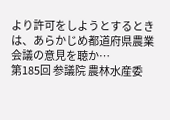より許可をしようとするときは、あらかじめ都道府県農業会議の意見を聴か…
第185回 参議院 農林水産委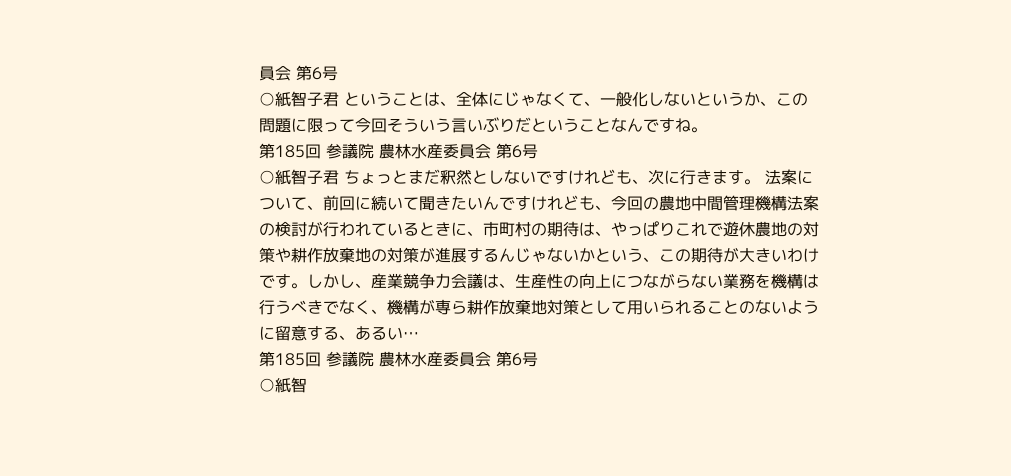員会 第6号
○紙智子君 ということは、全体にじゃなくて、一般化しないというか、この問題に限って今回そういう言いぶりだということなんですね。
第185回 参議院 農林水産委員会 第6号
○紙智子君 ちょっとまだ釈然としないですけれども、次に行きます。 法案について、前回に続いて聞きたいんですけれども、今回の農地中間管理機構法案の検討が行われているときに、市町村の期待は、やっぱりこれで遊休農地の対策や耕作放棄地の対策が進展するんじゃないかという、この期待が大きいわけです。しかし、産業競争力会議は、生産性の向上につながらない業務を機構は行うべきでなく、機構が専ら耕作放棄地対策として用いられることのないように留意する、あるい…
第185回 参議院 農林水産委員会 第6号
○紙智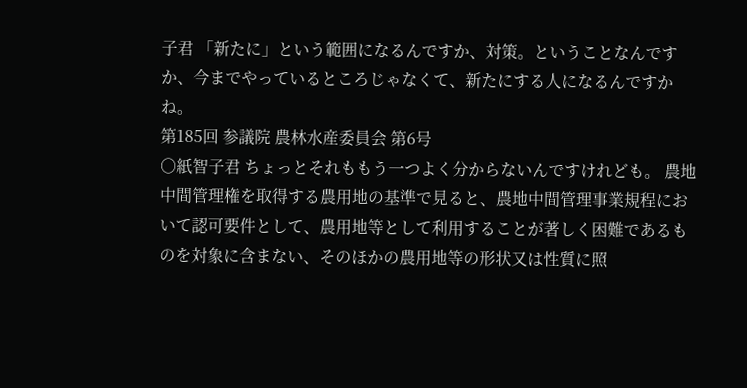子君 「新たに」という範囲になるんですか、対策。ということなんですか、今までやっているところじゃなくて、新たにする人になるんですかね。
第185回 参議院 農林水産委員会 第6号
○紙智子君 ちょっとそれももう一つよく分からないんですけれども。 農地中間管理権を取得する農用地の基準で見ると、農地中間管理事業規程において認可要件として、農用地等として利用することが著しく困難であるものを対象に含まない、そのほかの農用地等の形状又は性質に照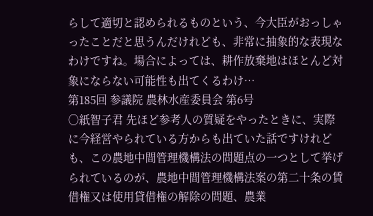らして適切と認められるものという、今大臣がおっしゃったことだと思うんだけれども、非常に抽象的な表現なわけですね。場合によっては、耕作放棄地はほとんど対象にならない可能性も出てくるわけ…
第185回 参議院 農林水産委員会 第6号
○紙智子君 先ほど参考人の質疑をやったときに、実際に今経営やられている方からも出ていた話ですけれども、この農地中間管理機構法の問題点の一つとして挙げられているのが、農地中間管理機構法案の第二十条の賃借権又は使用貸借権の解除の問題、農業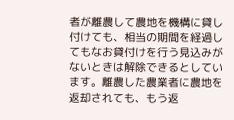者が離農して農地を機構に貸し付けても、相当の期間を経過してもなお貸付けを行う見込みがないときは解除できるとしています。離農した農業者に農地を返却されても、もう返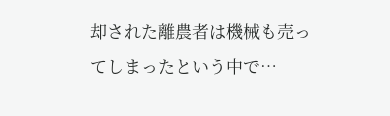却された離農者は機械も売ってしまったという中で…